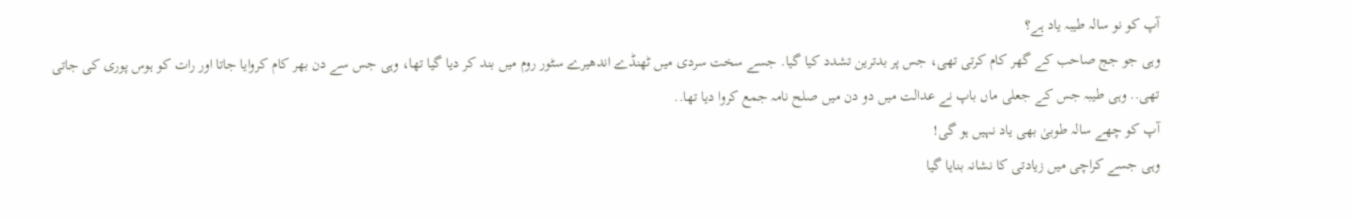آپ کو نو سالہ طیبہ یاد ہے؟
وہی جو جج صاحب کے گھر کام کرتی تھی، جس پر بدترین تشدد کیا گیا. جسے سخت سردی میں ٹھنڈے اندھیرے سٹور روم میں بند کر دیا گیا تھا، وہی جس سے دن بھر کام کروایا جاتا اور رات کو ہوس پوری کی جاتی تھی.. وہی طیبہ جس کے جعلی ماں باپ نے عدالت میں دو دن میں صلح نامہ جمع کروا دیا تھا..
آپ کو چھے سالہ طوبیٰ بھی یاد نہیں ہو گی!
وہی جسے کراچی میں زیادتی کا نشانہ بنایا گیا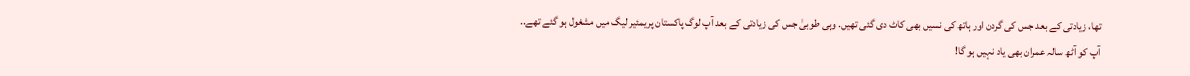تھا، زیادتی کے بعد جس کی گردن اور ہاتھ کی نسیں بھی کاٹ دی گئی تھیں. وہی طوبیٰ جس کی زیادتی کے بعد آپ لوگ پاکستان پریمئیر لیگ میں مشغول ہو گئے تھے..
آپ کو آٹھ سالہ عمران بھی یاد نہیں ہو گا!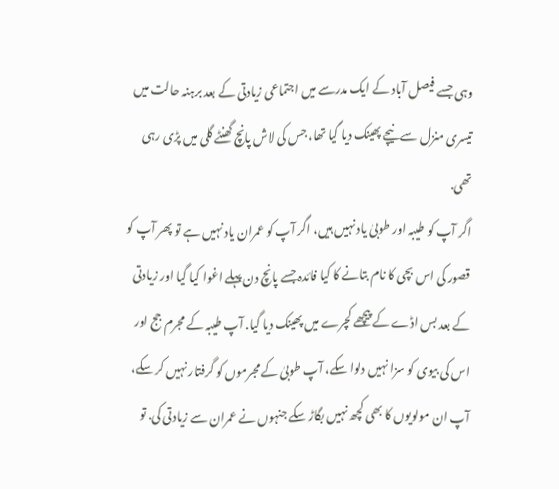وہی جسے فیصل آباد کے ایک مدرسے میں اجتماعی زیادتی کے بعد برہنہ حالت میں تیسری منزل سے نیچے پھینک دیا گیا تھا، جس کی لاش پانچ گھنٹے گلی میں پڑی رہی تھی.
اگر آپ کو طیبہ اور طوبیٰ یاد نہیں ہیں، اگر آپ کو عمران یاد نہیں ہے تو پھر آپ کو قصور کی اس بچی کا نام بتانے کا کیا فائدہ جسے پانچ دن پہلے اغوا کیا گیا اور زیادتی کے بعد بس اڈے کے پیچھے کچرے میں پھینک دیا گیا. آپ طیبہ کے مجرم جج اور اس کی بیوی کو سزا نہیں دلوا سکے، آپ طوبیٰ کے مجرموں کو گرفتار نہیں کر سکے، آپ ان مولویوں کا بھی کچھ نہیں بگاڑ سکے جنہوں نے عمران سے زیادتی کی. تو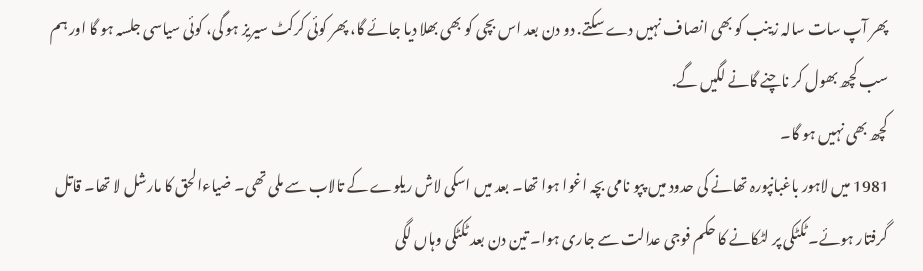پھر آپ سات سالہ زینب کو بھی انصاف نہیں دے سکتے. دو دن بعد اس بچی کو بھی بھلا دیا جائے گا، پھر کوئی کرکٹ سیریز ہو گی، کوئی سیاسی جلسہ ہو گا اور ہم سب کچھ بھول کر ناچنے گانے لگیں گے.
کچھ بھی نہیں ہو گا۔
1981 میں لاہور باغبانپورہ تھانے کی حدود میں پپو نامی بچہ اغوا ہوا تھا۔ بعد میں اسکی لاش ریلوے کے تالاب سے ملی تھی۔ ضیاءالحق کا مارشل لا تھا۔ قاتل گرفتار ہوئے۔ ٹکٹکی پر لٹکانے کا حکم فوجی عدالت سے جاری ہوا۔ تین دن بعد ٹکٹکی وہاں لگی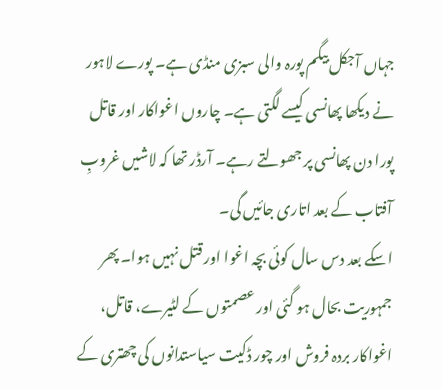جہاں آجکل بیگم پورہ والی سبزی منڈی ہے۔ پورے لاہور نے دیکھا پھانسی کیسے لگتی ہے۔ چاروں اغواکار اور قاتل پورا دن پھانسی پر جھولتے رہے۔ آرڈر تھا کہ لاشیں غروبِ آفتاب کے بعد اتاری جائیں گی۔
اسکے بعد دس سال کوئی بچہ اغوا اور قتل نہیں ہوا۔ پھر جمہوریت بحال ہو گئی اور عصمتوں کے لٹیرے، قاتل، اغواکار بردہ فروش اور چور ڈکیت سیاستدانوں کی چھتری کے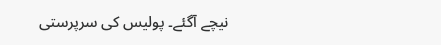نیچے آگئے۔ پولیس کی سرپرستی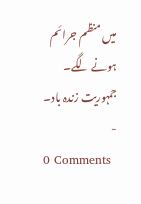میں منظم جرائم ہونے لگے۔
جمہوریت زندہ باد۔
-
0 Comments